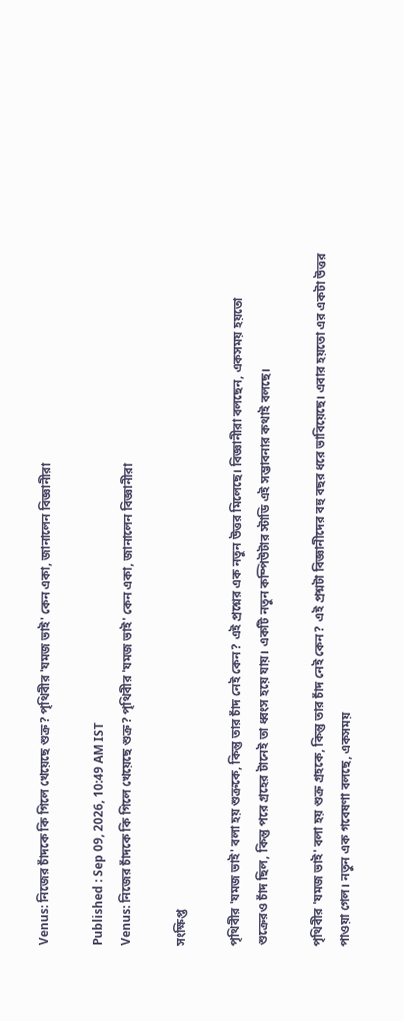Venus: নিজের চাঁদকে কি গিলে খেয়েছে শুক্র? পৃথিবীর 'যমজ ভাই' কেন একা, জানালেন বিজ্ঞানীরা

Published : Sep 09, 2026, 10:49 AM IST
Venus: নিজের চাঁদকে কি গিলে খেয়েছে শুক্র? পৃথিবীর 'যমজ ভাই' কেন একা, জানালেন বিজ্ঞানীরা

সংক্ষিপ্ত

পৃথিবীর 'যমজ ভাই' বলা হয় শুক্রকে, কিন্তু তার চাঁদ নেই কেন? এই প্রশ্নের এক নতুন উত্তর মিলেছে। বিজ্ঞানীরা বলছেন, একসময় হয়তো শুক্রেরও চাঁদ ছিল, কিন্তু পরে গ্রহের টানেই তা ধ্বংস হয়ে যায়। একটি নতুন কম্পিউটার স্টাডি এই সম্ভাবনার কথাই বলছে।

পৃথিবীর 'যমজ ভাই' বলা হয় শুক্র গ্রহকে, কিন্তু তার চাঁদ নেই কেন? এই প্রশ্নটা বিজ্ঞানীদের বহু বছর ধরে ভাবিয়েছে। এবার হয়তো এর একটা উত্তর পাওয়া গেল। নতুন এক গবেষণা বলছে, একসময়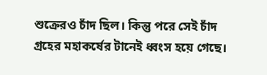শুক্রেরও চাঁদ ছিল। কিন্তু পরে সেই চাঁদ গ্রহের মহাকর্ষের টানেই ধ্বংস হয়ে গেছে।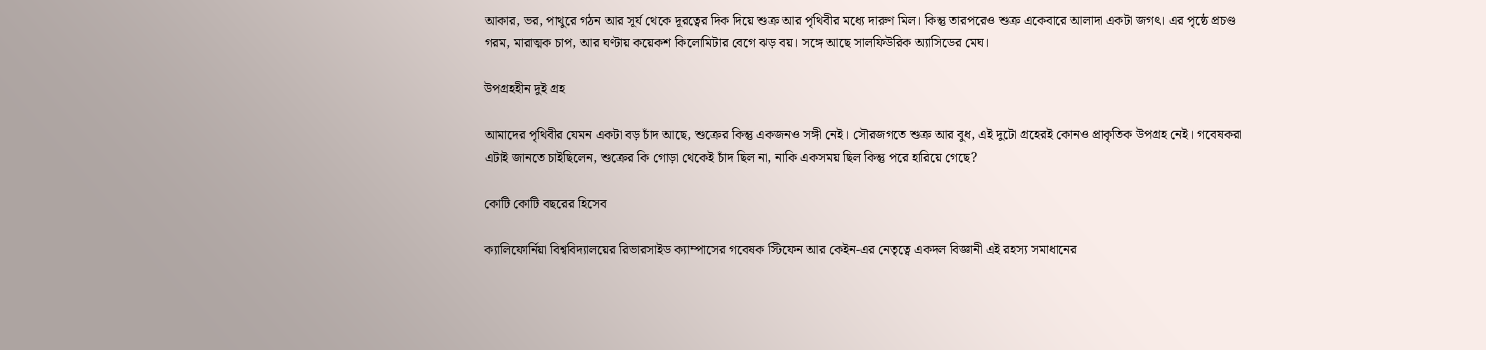আকার, ভর, পাথুরে গঠন আর সূর্য থেকে দূরত্বের দিক দিয়ে শুক্র আর পৃথিবীর মধ্যে দারুণ মিল। কিন্তু তারপরেও শুক্র একেবারে আলাদা একটা জগৎ। এর পৃষ্ঠে প্রচণ্ড গরম, মারাত্মক চাপ, আর ঘণ্টায় কয়েকশ কিলোমিটার বেগে ঝড় বয়। সঙ্গে আছে সালফিউরিক অ্যাসিডের মেঘ।

উপগ্রহহীন দুই গ্রহ

আমাদের পৃথিবীর যেমন একটা বড় চাঁদ আছে, শুক্রের কিন্তু একজনও সঙ্গী নেই। সৌরজগতে শুক্র আর বুধ, এই দুটো গ্রহেরই কোনও প্রাকৃতিক উপগ্রহ নেই। গবেষকরা এটাই জানতে চাইছিলেন, শুক্রের কি গোড়া থেকেই চাঁদ ছিল না, নাকি একসময় ছিল কিন্তু পরে হারিয়ে গেছে?

কোটি কোটি বছরের হিসেব

ক্যালিফোর্নিয়া বিশ্ববিদ্যালয়ের রিভারসাইড ক্যাম্পাসের গবেষক স্টিফেন আর কেইন-এর নেতৃত্বে একদল বিজ্ঞানী এই রহস্য সমাধানের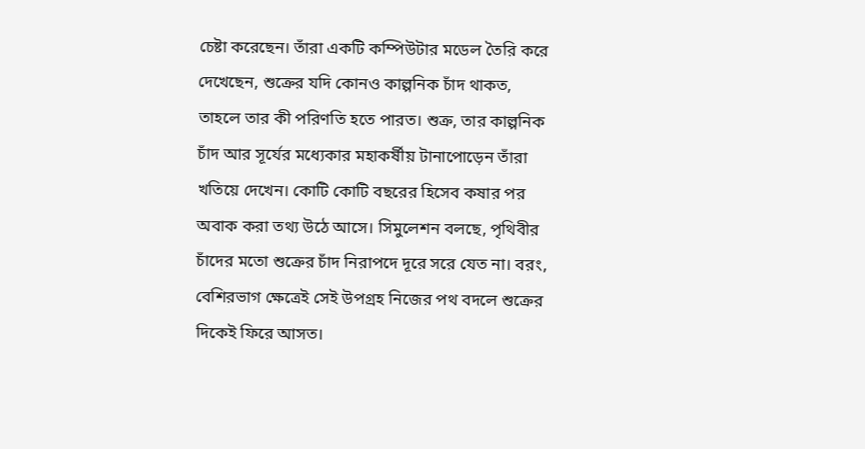চেষ্টা করেছেন। তাঁরা একটি কম্পিউটার মডেল তৈরি করে দেখেছেন, শুক্রের যদি কোনও কাল্পনিক চাঁদ থাকত, তাহলে তার কী পরিণতি হতে পারত। শুক্র, তার কাল্পনিক চাঁদ আর সূর্যের মধ্যেকার মহাকর্ষীয় টানাপোড়েন তাঁরা খতিয়ে দেখেন। কোটি কোটি বছরের হিসেব কষার পর অবাক করা তথ্য উঠে আসে। সিমুলেশন বলছে, পৃথিবীর চাঁদের মতো শুক্রের চাঁদ নিরাপদে দূরে সরে যেত না। বরং, বেশিরভাগ ক্ষেত্রেই সেই উপগ্রহ নিজের পথ বদলে শুক্রের দিকেই ফিরে আসত।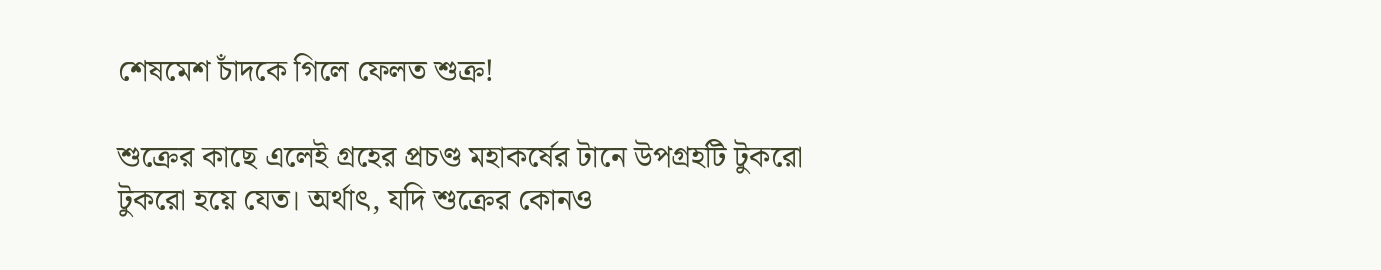শেষমেশ চাঁদকে গিলে ফেলত শুক্র!

শুক্রের কাছে এলেই গ্রহের প্রচণ্ড মহাকর্ষের টানে উপগ্রহটি টুকরো টুকরো হয়ে যেত। অর্থাৎ, যদি শুক্রের কোনও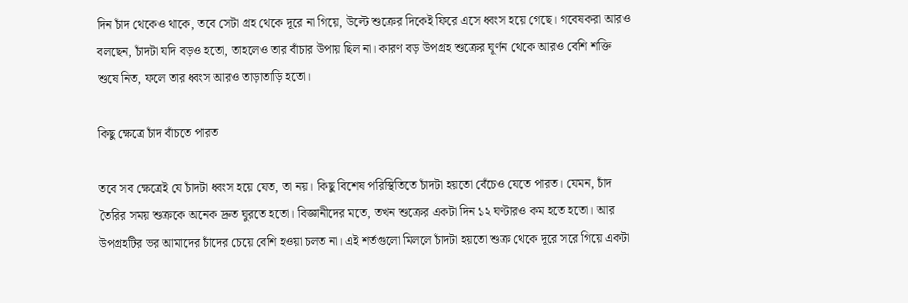দিন চাঁদ থেকেও থাকে, তবে সেটা গ্রহ থেকে দূরে না গিয়ে, উল্টে শুক্রের দিকেই ফিরে এসে ধ্বংস হয়ে গেছে। গবেষকরা আরও বলছেন, চাঁদটা যদি বড়ও হতো, তাহলেও তার বাঁচার উপায় ছিল না। কারণ বড় উপগ্রহ শুক্রের ঘূর্ণন থেকে আরও বেশি শক্তি শুষে নিত, ফলে তার ধ্বংস আরও তাড়াতাড়ি হতো।

কিছু ক্ষেত্রে চাঁদ বাঁচতে পারত

তবে সব ক্ষেত্রেই যে চাঁদটা ধ্বংস হয়ে যেত, তা নয়। কিছু বিশেষ পরিস্থিতিতে চাঁদটা হয়তো বেঁচেও যেতে পারত। যেমন, চাঁদ তৈরির সময় শুক্রকে অনেক দ্রুত ঘুরতে হতো। বিজ্ঞানীদের মতে, তখন শুক্রের একটা দিন ১২ ঘণ্টারও কম হতে হতো। আর উপগ্রহটির ভর আমাদের চাঁদের চেয়ে বেশি হওয়া চলত না। এই শর্তগুলো মিললে চাঁদটা হয়তো শুক্র থেকে দূরে সরে গিয়ে একটা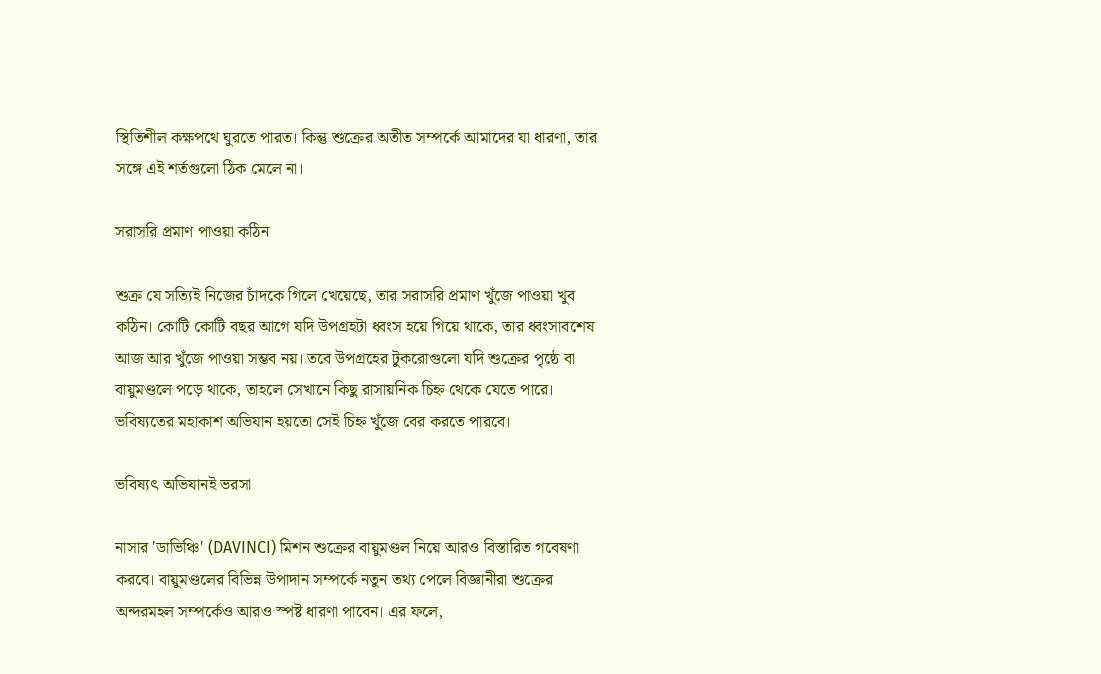স্থিতিশীল কক্ষপথে ঘুরতে পারত। কিন্তু শুক্রের অতীত সম্পর্কে আমাদের যা ধারণা, তার সঙ্গে এই শর্তগুলো ঠিক মেলে না।

সরাসরি প্রমাণ পাওয়া কঠিন

শুক্র যে সত্যিই নিজের চাঁদকে গিলে খেয়েছে, তার সরাসরি প্রমাণ খুঁজে পাওয়া খুব কঠিন। কোটি কোটি বছর আগে যদি উপগ্রহটা ধ্বংস হয়ে গিয়ে থাকে, তার ধ্বংসাবশেষ আজ আর খুঁজে পাওয়া সম্ভব নয়। তবে উপগ্রহের টুকরোগুলো যদি শুক্রের পৃষ্ঠে বা বায়ুমণ্ডলে পড়ে থাকে, তাহলে সেখানে কিছু রাসায়নিক চিহ্ন থেকে যেতে পারে। ভবিষ্যতের মহাকাশ অভিযান হয়তো সেই চিহ্ন খুঁজে বের করতে পারবে।

ভবিষ্যৎ অভিযানই ভরসা

নাসার 'ডাভিঞ্চি' (DAVINCI) মিশন শুক্রের বায়ুমণ্ডল নিয়ে আরও বিস্তারিত গবেষণা করবে। বায়ুমণ্ডলের বিভিন্ন উপাদান সম্পর্কে নতুন তথ্য পেলে বিজ্ঞানীরা শুক্রের অন্দরমহল সম্পর্কেও আরও স্পষ্ট ধারণা পাবেন। এর ফলে,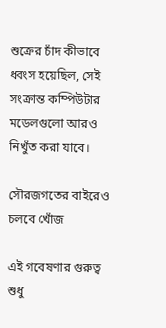শুক্রের চাঁদ কীভাবে ধ্বংস হয়েছিল, সেই সংক্রান্ত কম্পিউটার মডেলগুলো আরও নিখুঁত করা যাবে।

সৌরজগতের বাইরেও চলবে খোঁজ

এই গবেষণার গুরুত্ব শুধু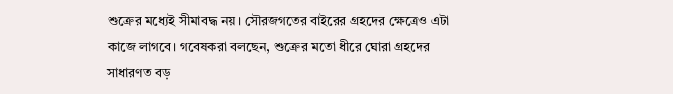শুক্রের মধ্যেই সীমাবদ্ধ নয়। সৌরজগতের বাইরের গ্রহদের ক্ষেত্রেও এটা কাজে লাগবে। গবেষকরা বলছেন, শুক্রের মতো ধীরে ঘোরা গ্রহদের সাধারণত বড়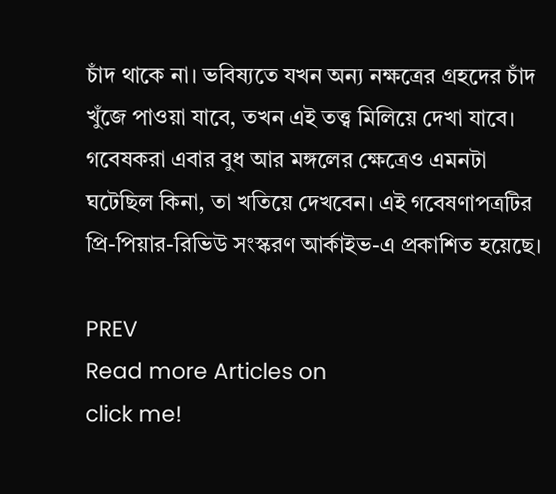চাঁদ থাকে না। ভবিষ্যতে যখন অন্য নক্ষত্রের গ্রহদের চাঁদ খুঁজে পাওয়া যাবে, তখন এই তত্ত্ব মিলিয়ে দেখা যাবে। গবেষকরা এবার বুধ আর মঙ্গলের ক্ষেত্রেও এমনটা ঘটেছিল কিনা, তা খতিয়ে দেখবেন। এই গবেষণাপত্রটির প্রি-পিয়ার-রিভিউ সংস্করণ আর্কাইভ-এ প্রকাশিত হয়েছে।

PREV
Read more Articles on
click me!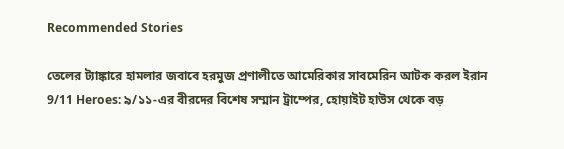Recommended Stories

তেলের ট্যাঙ্কারে হামলার জবাবে হরমুজ প্রণালীতে আমেরিকার সাবমেরিন আটক করল ইরান
9/11 Heroes: ৯/১১-এর বীরদের বিশেষ সম্মান ট্রাম্পের, হোয়াইট হাউস থেকে বড়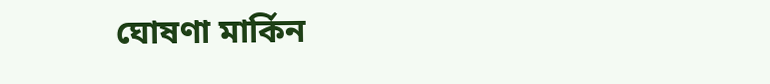ঘোষণা মার্কিন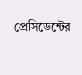প্রেসিডেন্টের